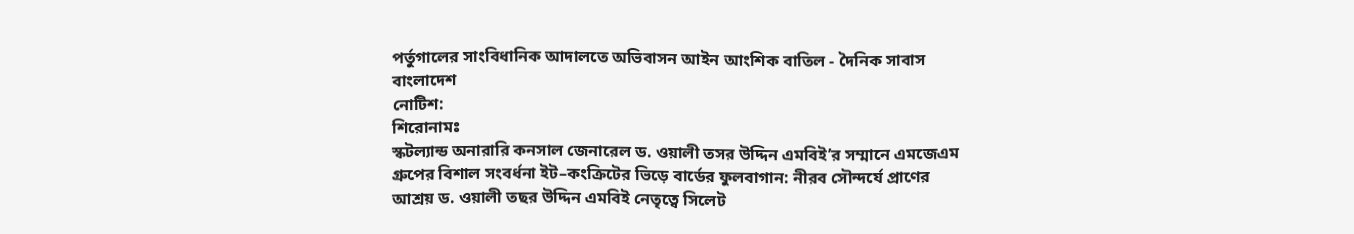পর্তুগালের সাংবিধানিক আদালতে অভিবাসন আইন আংশিক বাতিল - দৈনিক সাবাস বাংলাদেশ
নোটিশ:
শিরোনামঃ
স্কটল্যান্ড অনারারি কনসাল জেনারেল ড. ওয়ালী তসর উদ্দিন এমবিই’র সম্মানে এমজেএম গ্রুপের বিশাল সংবর্ধনা ইট–কংক্রিটের ভিড়ে বার্ডের ফুলবাগান: নীরব সৌন্দর্যে প্রাণের আশ্রয় ড. ওয়ালী তছর উদ্দিন এমবিই নেতৃত্বে সিলেট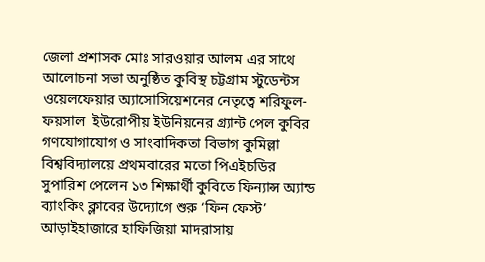জেলা প্রশাসক মোঃ সারওয়ার আলম এর সাথে আলোচনা সভা অনুষ্ঠিত কুবিস্থ চট্টগ্রাম স্টুডেন্টস ওয়েলফেয়ার অ্যাসোসিয়েশনের নেতৃত্বে শরিফুল-ফয়সাল  ইউরোপীয় ইউনিয়নের গ্র্যান্ট পেল কুবির গণযোগাযোগ ও সাংবাদিকতা বিভাগ কুমিল্লা বিশ্ববিদ্যালয়ে প্রথমবারের মতো পিএইচডির সুপারিশ পেলেন ১৩ শিক্ষার্থী কুবিতে ফিন্যান্স অ্যান্ড ব্যাংকিং ক্লাবের উদ্যোগে শুরু ‘ফিন ফেস্ট’ আড়াইহাজারে হাফিজিয়া মাদরাসায়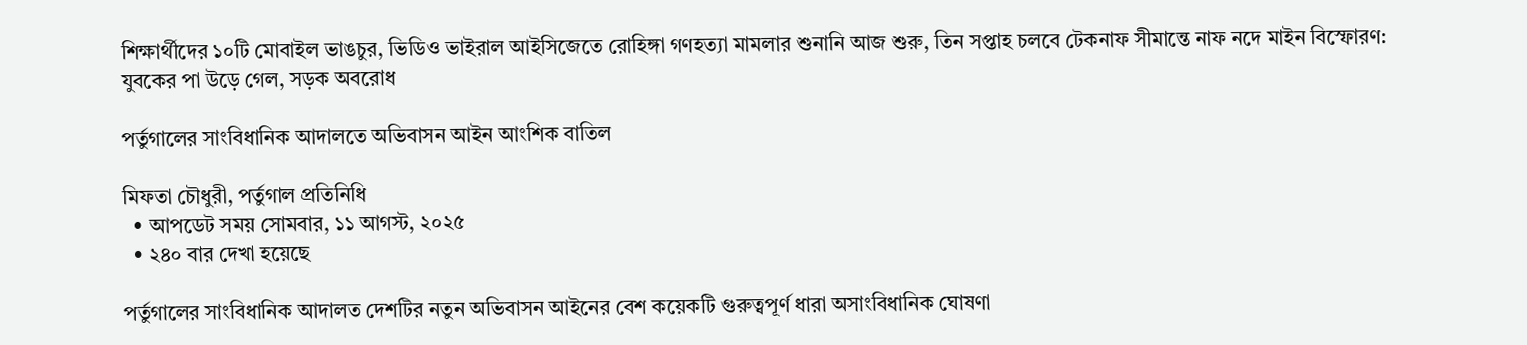শিক্ষার্থীদের ১০টি মোবাইল ভাঙচুর, ভিডিও ভাইরাল আইসিজেতে রোহিঙ্গা গণহত্যা মামলার শুনানি আজ শুরু, তিন সপ্তাহ চলবে টেকনাফ সীমান্তে নাফ নদে মাইন বিস্ফোরণ: যুবকের পা উড়ে গেল, সড়ক অবরোধ

পর্তুগালের সাংবিধানিক আদালতে অভিবাসন আইন আংশিক বাতিল

মিফতা চৌধুরী, পর্তুগাল প্রতিনিধি
  • আপডেট সময় সোমবার, ১১ আগস্ট, ২০২৫
  • ২৪০ বার দেখা হয়েছে

পর্তুগালের সাংবিধানিক আদালত দেশটির নতুন অভিবাসন আইনের বেশ কয়েকটি গুরুত্বপূর্ণ ধারা অসাংবিধানিক ঘোষণা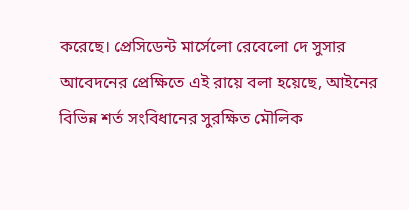করেছে। প্রেসিডেন্ট মার্সেলো রেবেলো দে সুসার আবেদনের প্রেক্ষিতে এই রায়ে বলা হয়েছে, আইনের বিভিন্ন শর্ত সংবিধানের সুরক্ষিত মৌলিক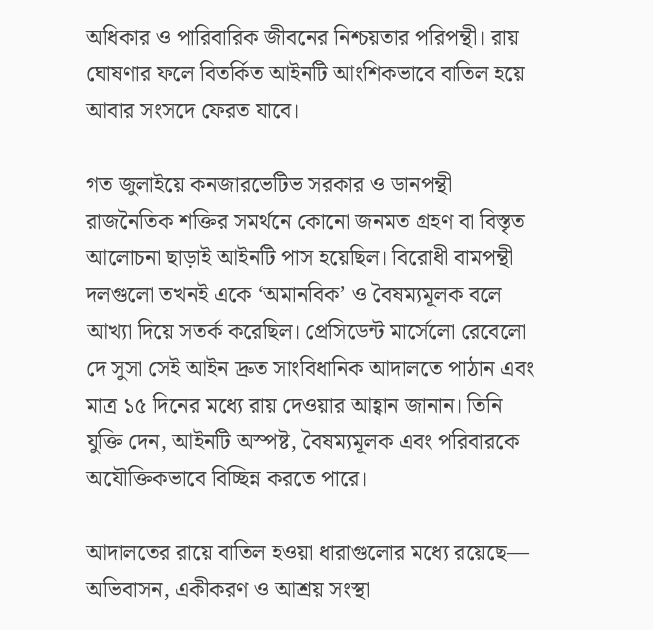অধিকার ও পারিবারিক জীবনের নিশ্চয়তার পরিপন্থী। রায় ঘোষণার ফলে বিতর্কিত আইনটি আংশিকভাবে বাতিল হয়ে আবার সংসদে ফেরত যাবে।

গত জুলাইয়ে কনজারভেটিভ সরকার ও ডানপন্থী রাজনৈতিক শক্তির সমর্থনে কোনো জনমত গ্রহণ বা বিস্তৃত আলোচনা ছাড়াই আইনটি পাস হয়েছিল। বিরোধী বামপন্থী দলগুলো তখনই একে ‘অমানবিক’ ও বৈষম্যমূলক বলে আখ্যা দিয়ে সতর্ক করেছিল। প্রেসিডেন্ট মার্সেলো রেবেলো দে সুসা সেই আইন দ্রুত সাংবিধানিক আদালতে পাঠান এবং মাত্র ১৫ দিনের মধ্যে রায় দেওয়ার আহ্বান জানান। তিনি যুক্তি দেন, আইনটি অস্পষ্ট, বৈষম্যমূলক এবং পরিবারকে অযৌক্তিকভাবে বিচ্ছিন্ন করতে পারে।

আদালতের রায়ে বাতিল হওয়া ধারাগুলোর মধ্যে রয়েছে— অভিবাসন, একীকরণ ও আশ্রয় সংস্থা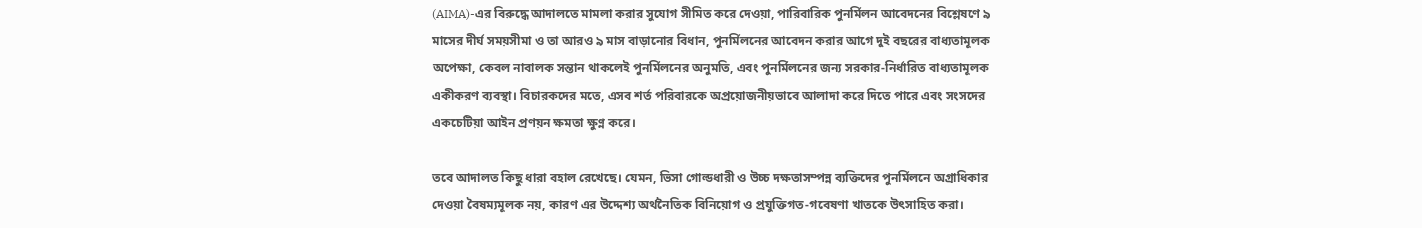(AIMA)-এর বিরুদ্ধে আদালতে মামলা করার সুযোগ সীমিত করে দেওয়া, পারিবারিক পুনর্মিলন আবেদনের বিশ্লেষণে ৯ মাসের দীর্ঘ সময়সীমা ও তা আরও ৯ মাস বাড়ানোর বিধান, পুনর্মিলনের আবেদন করার আগে দুই বছরের বাধ্যতামূলক অপেক্ষা, কেবল নাবালক সন্তান থাকলেই পুনর্মিলনের অনুমতি, এবং পুনর্মিলনের জন্য সরকার-নির্ধারিত বাধ্যতামূলক একীকরণ ব্যবস্থা। বিচারকদের মতে, এসব শর্ত পরিবারকে অপ্রয়োজনীয়ভাবে আলাদা করে দিতে পারে এবং সংসদের একচেটিয়া আইন প্রণয়ন ক্ষমতা ক্ষুণ্ন করে।

তবে আদালত কিছু ধারা বহাল রেখেছে। যেমন, ভিসা গোল্ডধারী ও উচ্চ দক্ষতাসম্পন্ন ব্যক্তিদের পুনর্মিলনে অগ্রাধিকার দেওয়া বৈষম্যমূলক নয়, কারণ এর উদ্দেশ্য অর্থনৈতিক বিনিয়োগ ও প্রযুক্তিগত-গবেষণা খাতকে উৎসাহিত করা।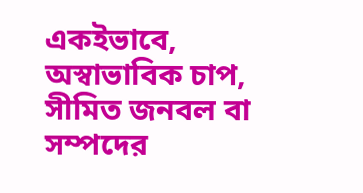একইভাবে, অস্বাভাবিক চাপ, সীমিত জনবল বা সম্পদের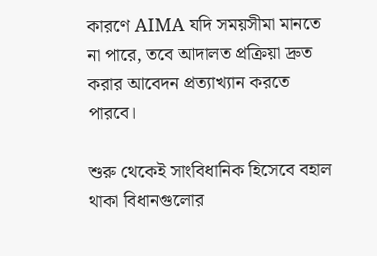কারণে AIMA যদি সময়সীমা মানতে না পারে, তবে আদালত প্রক্রিয়া দ্রুত করার আবেদন প্রত্যাখ্যান করতে পারবে।

শুরু থেকেই সাংবিধানিক হিসেবে বহাল থাকা বিধানগুলোর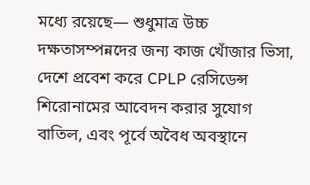মধ্যে রয়েছে— শুধুমাত্র উচ্চ দক্ষতাসম্পন্নদের জন্য কাজ খোঁজার ভিসা, দেশে প্রবেশ করে CPLP রেসিডেন্স শিরোনামের আবেদন করার সুযোগ বাতিল, এবং পূর্বে অবৈধ অবস্থানে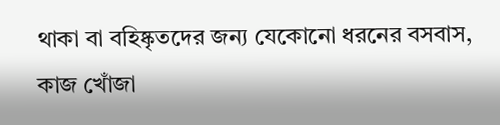থাকা বা বহিষ্কৃতদের জন্য যেকোনো ধরনের বসবাস, কাজ খোঁজা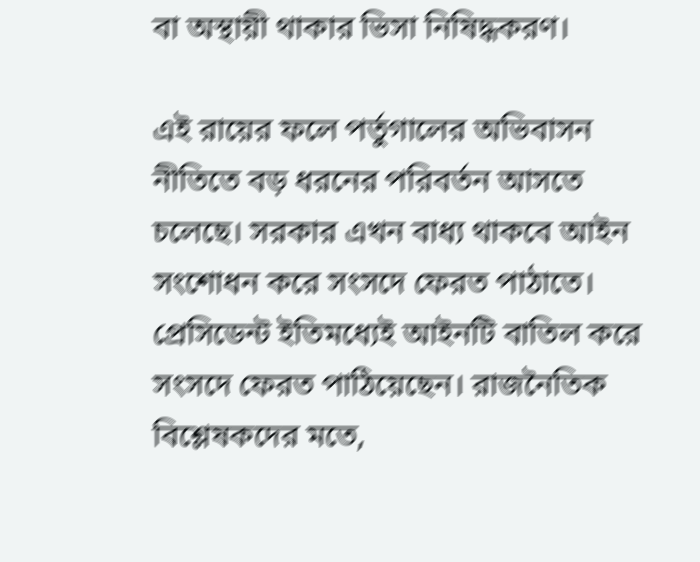বা অস্থায়ী থাকার ভিসা নিষিদ্ধকরণ।

এই রায়ের ফলে পর্তুগালের অভিবাসন নীতিতে বড় ধরনের পরিবর্তন আসতে চলেছে। সরকার এখন বাধ্য থাকবে আইন সংশোধন করে সংসদে ফেরত পাঠাতে। প্রেসিডেন্ট ইতিমধ্যেই আইনটি বাতিল করে সংসদে ফেরত পাঠিয়েছেন। রাজনৈতিক বিশ্লেষকদের মতে,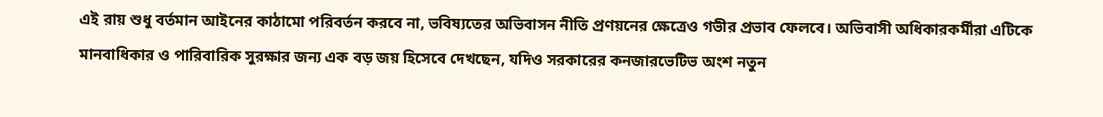এই রায় শুধু বর্তমান আইনের কাঠামো পরিবর্তন করবে না, ভবিষ্যতের অভিবাসন নীতি প্রণয়নের ক্ষেত্রেও গভীর প্রভাব ফেলবে। অভিবাসী অধিকারকর্মীরা এটিকে মানবাধিকার ও পারিবারিক সুরক্ষার জন্য এক বড় জয় হিসেবে দেখছেন, যদিও সরকারের কনজারভেটিভ অংশ নতুন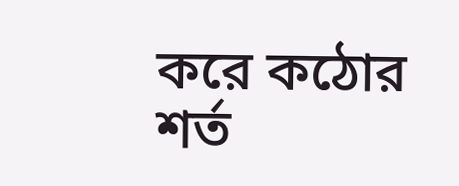করে কঠোর শর্ত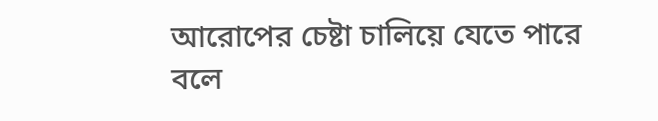আরোপের চেষ্টা চালিয়ে যেতে পারে বলে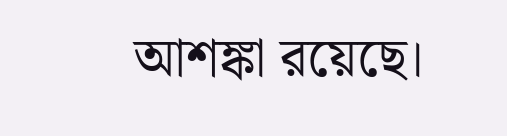আশঙ্কা রয়েছে।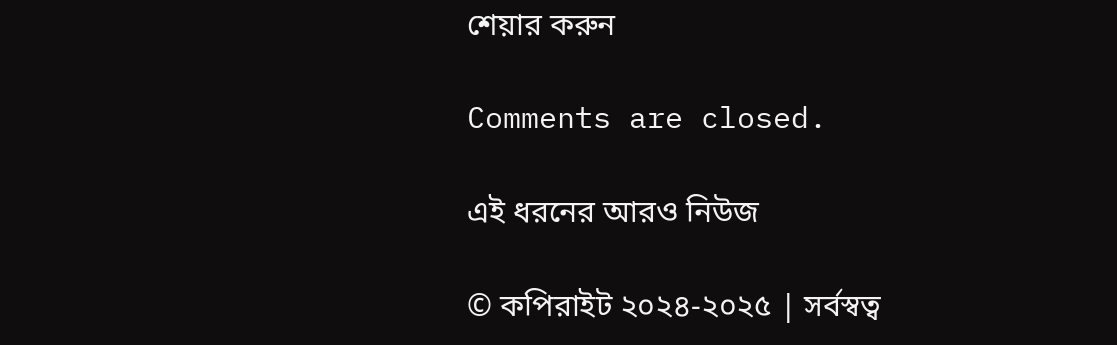শেয়ার করুন

Comments are closed.

এই ধরনের আরও নিউজ

© কপিরাইট ২০২৪-২০২৫ | সর্বস্বত্ব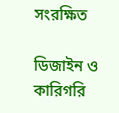সংরক্ষিত

ডিজাইন ও কারিগরি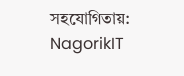সহযোগিতায়: NagorikIT